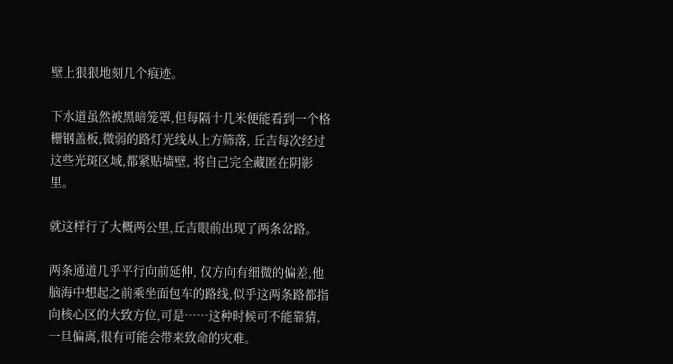壁上狠狠地刻几个痕迹。

下水道虽然被黑暗笼罩,但每隔十几米便能看到一个格栅钢盖板,微弱的路灯光线从上方筛落, 丘吉每次经过这些光斑区域,都紧贴墙壁, 将自己完全藏匿在阴影里。

就这样行了大概两公里,丘吉眼前出现了两条岔路。

两条通道几乎平行向前延伸, 仅方向有细微的偏差,他脑海中想起之前乘坐面包车的路线,似乎这两条路都指向核心区的大致方位,可是……这种时候可不能靠猜,一旦偏离,很有可能会带来致命的灾难。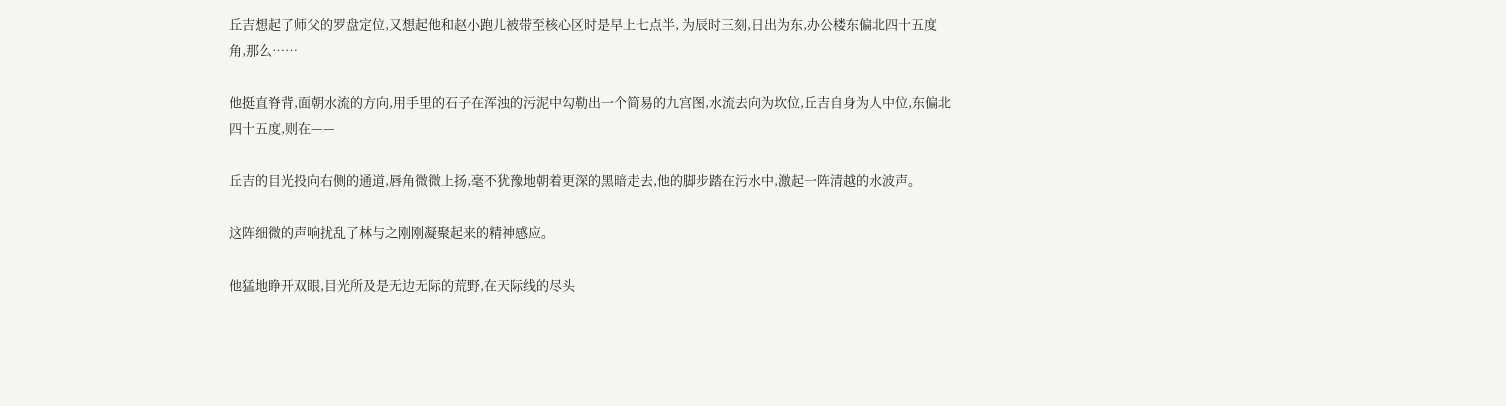丘吉想起了师父的罗盘定位,又想起他和赵小跑儿被带至核心区时是早上七点半, 为辰时三刻,日出为东,办公楼东偏北四十五度角,那么……

他挺直脊背,面朝水流的方向,用手里的石子在浑浊的污泥中勾勒出一个简易的九宫图,水流去向为坎位,丘吉自身为人中位,东偏北四十五度,则在——

丘吉的目光投向右侧的通道,唇角微微上扬,毫不犹豫地朝着更深的黑暗走去,他的脚步踏在污水中,激起一阵清越的水波声。

这阵细微的声响扰乱了林与之刚刚凝聚起来的精神感应。

他猛地睁开双眼,目光所及是无边无际的荒野,在天际线的尽头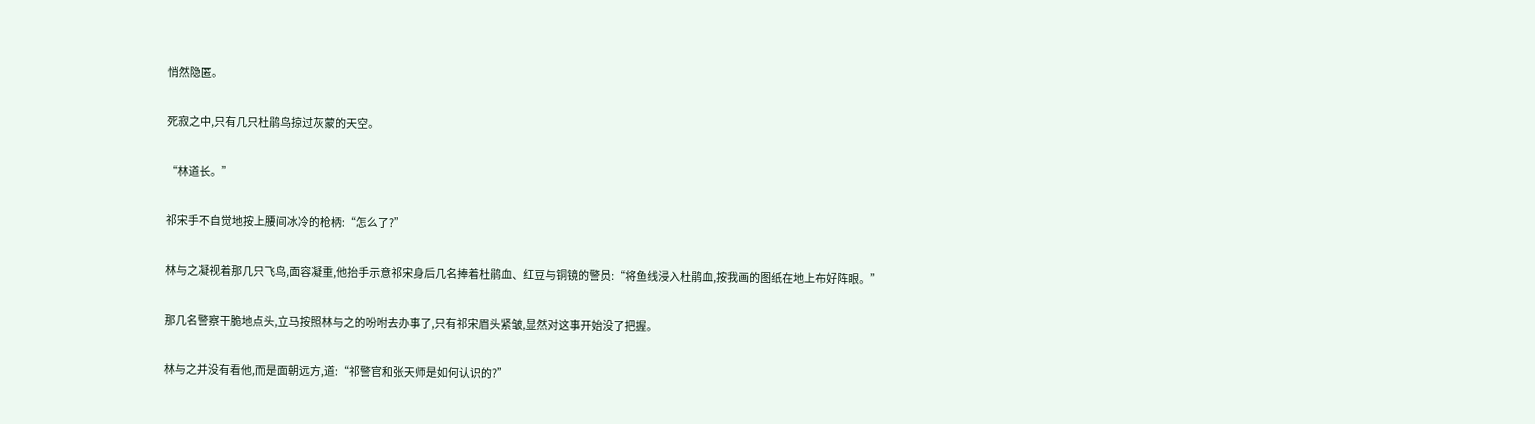悄然隐匿。

死寂之中,只有几只杜鹃鸟掠过灰蒙的天空。

“林道长。”

祁宋手不自觉地按上腰间冰冷的枪柄:“怎么了?”

林与之凝视着那几只飞鸟,面容凝重,他抬手示意祁宋身后几名捧着杜鹃血、红豆与铜镜的警员:“将鱼线浸入杜鹃血,按我画的图纸在地上布好阵眼。”

那几名警察干脆地点头,立马按照林与之的吩咐去办事了,只有祁宋眉头紧皱,显然对这事开始没了把握。

林与之并没有看他,而是面朝远方,道:“祁警官和张天师是如何认识的?”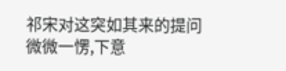祁宋对这突如其来的提问微微一愣,下意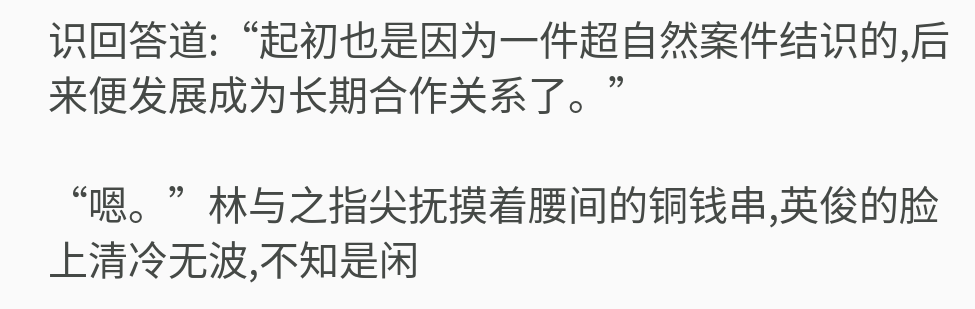识回答道:“起初也是因为一件超自然案件结识的,后来便发展成为长期合作关系了。”

“嗯。”林与之指尖抚摸着腰间的铜钱串,英俊的脸上清冷无波,不知是闲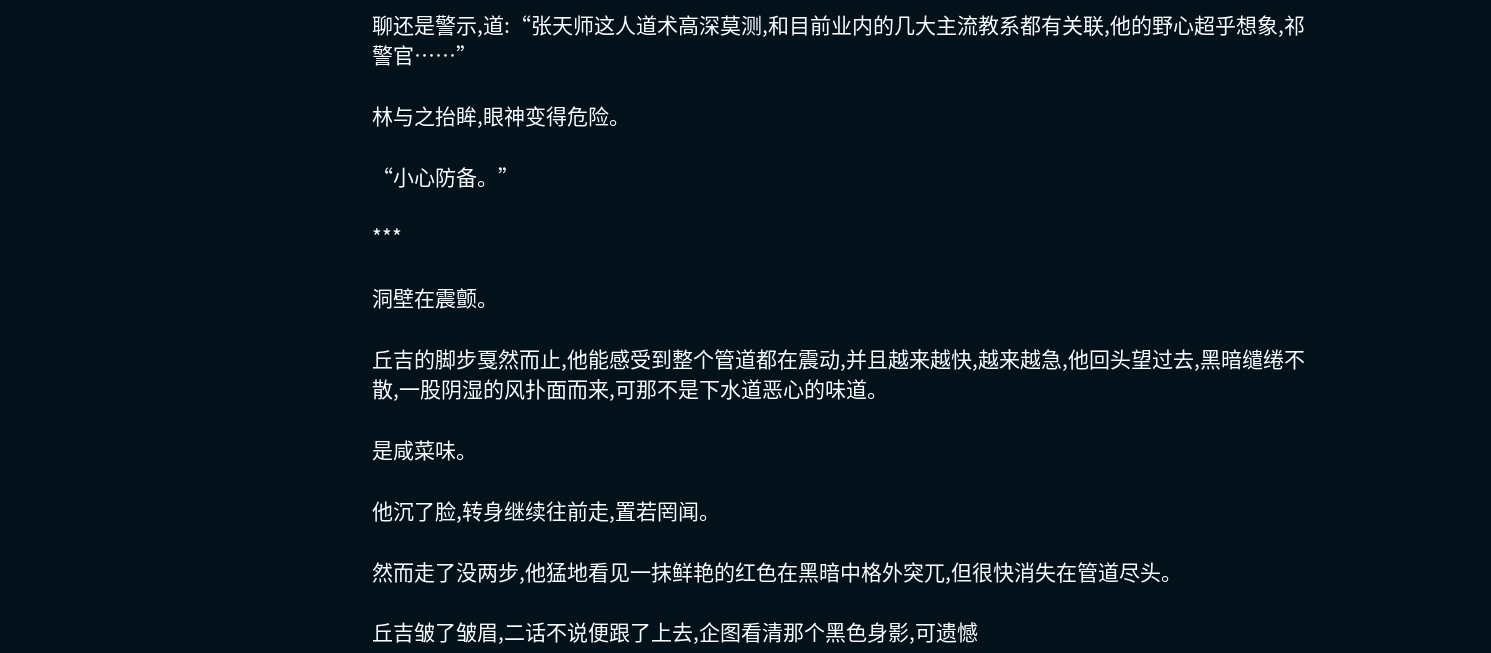聊还是警示,道:“张天师这人道术高深莫测,和目前业内的几大主流教系都有关联,他的野心超乎想象,祁警官……”

林与之抬眸,眼神变得危险。

“小心防备。”

***

洞壁在震颤。

丘吉的脚步戛然而止,他能感受到整个管道都在震动,并且越来越快,越来越急,他回头望过去,黑暗缱绻不散,一股阴湿的风扑面而来,可那不是下水道恶心的味道。

是咸菜味。

他沉了脸,转身继续往前走,置若罔闻。

然而走了没两步,他猛地看见一抹鲜艳的红色在黑暗中格外突兀,但很快消失在管道尽头。

丘吉皱了皱眉,二话不说便跟了上去,企图看清那个黑色身影,可遗憾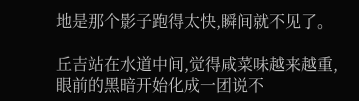地是那个影子跑得太快,瞬间就不见了。

丘吉站在水道中间,觉得咸菜味越来越重,眼前的黑暗开始化成一团说不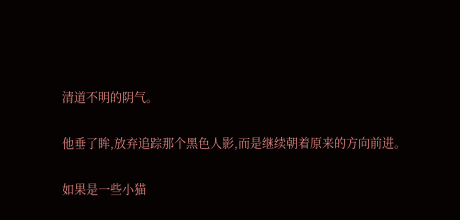清道不明的阴气。

他垂了眸,放弃追踪那个黑色人影,而是继续朝着原来的方向前进。

如果是一些小猫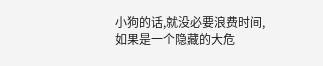小狗的话,就没必要浪费时间,如果是一个隐藏的大危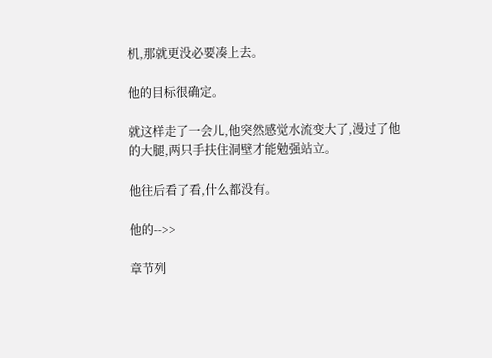机,那就更没必要凑上去。

他的目标很确定。

就这样走了一会儿,他突然感觉水流变大了,漫过了他的大腿,两只手扶住洞壁才能勉强站立。

他往后看了看,什么都没有。

他的-->>

章节列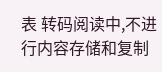表 转码阅读中,不进行内容存储和复制